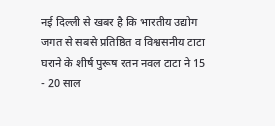नई दिल्ली से खबर है कि भारतीय उद्योग जगत से सबसे प्रतिष्ठित व विश्वसनीय टाटा घराने के शीर्ष पुरूष रतन नवल टाटा ने 15 - 20 साल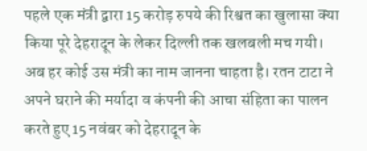पहले एक मंत्री द्वारा 15 करोड़ रुपये की रिश्वत का खुलासा क्या किया पूरे देहरादून के लेकर दिल्ली तक खलबली मच गयी। अब हर कोई उस मंत्री का नाम जानना चाहता है। रतन टाटा ने अपने घराने की मर्यादा व कंपनी की आचा संहिता का पालन करते हुए 15 नवंबर को देहरादून के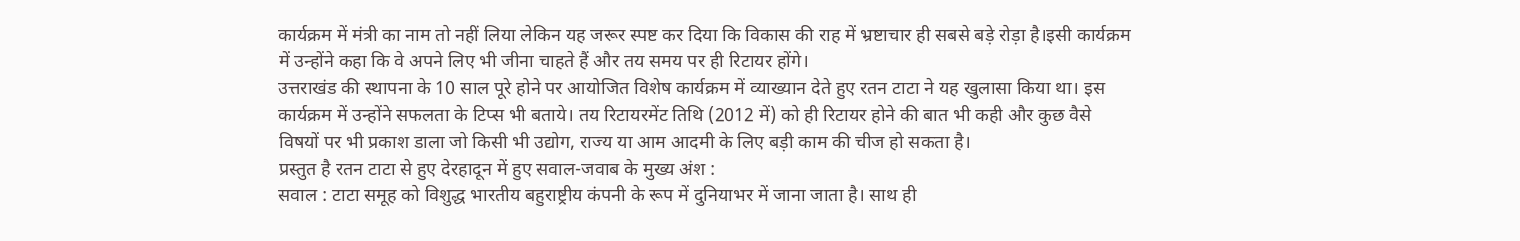कार्यक्रम में मंत्री का नाम तो नहीं लिया लेकिन यह जरूर स्पष्ट कर दिया कि विकास की राह में भ्रष्टाचार ही सबसे बड़े रोड़ा है।इसी कार्यक्रम में उन्होंने कहा कि वे अपने लिए भी जीना चाहते हैं और तय समय पर ही रिटायर होंगे।
उत्तराखंड की स्थापना के 10 साल पूरे होने पर आयोजित विशेष कार्यक्रम में व्याख्यान देते हुए रतन टाटा ने यह खुलासा किया था। इस कार्यक्रम में उन्होंने सफलता के टिप्स भी बताये। तय रिटायरमेंट तिथि (2012 में) को ही रिटायर होने की बात भी कही और कुछ वैसे विषयों पर भी प्रकाश डाला जो किसी भी उद्योग, राज्य या आम आदमी के लिए बड़ी काम की चीज हो सकता है।
प्रस्तुत है रतन टाटा से हुए देरहादून में हुए सवाल-जवाब के मुख्य अंश :
सवाल : टाटा समूह को विशुद्ध भारतीय बहुराष्ट्रीय कंपनी के रूप में दुनियाभर में जाना जाता है। साथ ही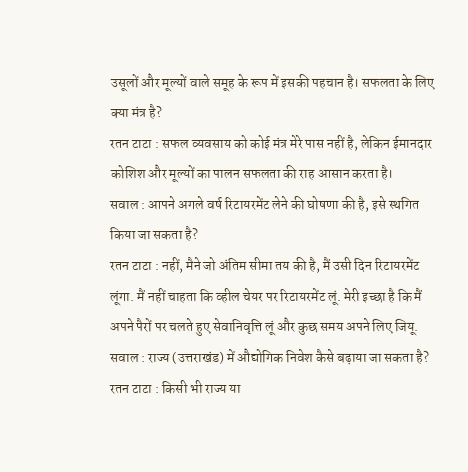उसूलों और मूल्यों वाले समूह के रूप में इसकी पहचान है। सफलता के लिए क्या मंत्र है?
रतन टाटा : सफल व्यवसाय को कोई मंत्र मेरे पास नहीं है, लेकिन ईमानदार कोशिश और मूल्यों का पालन सफलता की राह आसान करता है।
सवाल : आपने अगले वर्ष रिटायरमेंट लेने की घोषणा की है, इसे स्थगित किया जा सकता है?
रतन टाटा : नहीं, मैने जो अंतिम सीमा तय की है, मैं उसी दिन रिटायरमेंट लूंगा. मैं नहीं चाहता कि व्हील चेयर पर रिटायरमेंट लूं. मेरी इच्छा है कि मैं अपने पैरों पर चलते हुए सेवानिवृत्ति लूं और कुछ समय अपने लिए जियू.
सवाल : राज्य (उत्तराखंड) में औद्योगिक निवेश कैसे बढ़ाया जा सकता है?
रतन टाटा : किसी भी राज्य या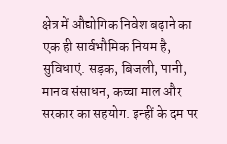क्षेत्र में औद्योगिक निवेश बढ़ाने का एक ही सार्वभौमिक नियम है, सुविधाएं. सड़क, बिजली, पानी, मानव संसाधन, कच्चा माल और सरकार का सहयोग. इन्हीं के दम पर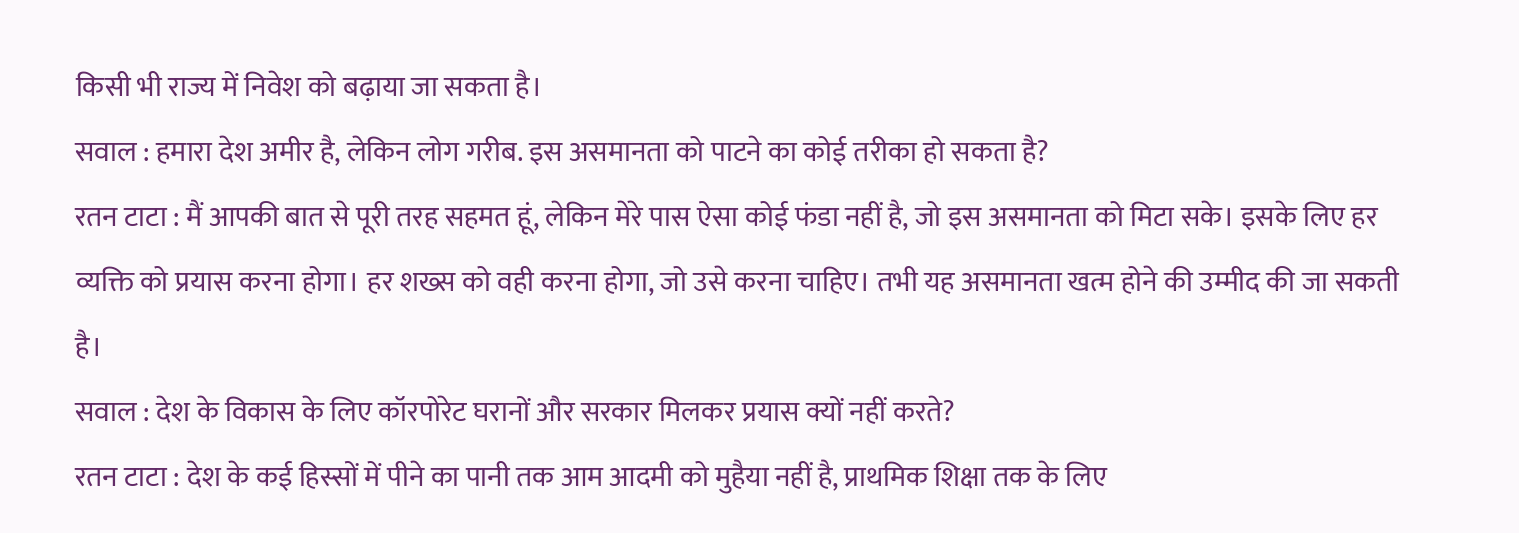किसी भी राज्य में निवेश को बढ़ाया जा सकता है।
सवाल : हमारा देश अमीर है, लेकिन लोग गरीब. इस असमानता को पाटने का कोई तरीका हो सकता है?
रतन टाटा : मैं आपकी बात से पूरी तरह सहमत हूं, लेकिन मेरे पास ऐसा कोई फंडा नहीं है, जो इस असमानता को मिटा सके। इसके लिए हर व्यक्ति को प्रयास करना होगा। हर शख्स को वही करना होगा, जो उसे करना चाहिए। तभी यह असमानता खत्म होने की उम्मीद की जा सकती है।
सवाल : देश के विकास के लिए कॉरपोरेट घरानों और सरकार मिलकर प्रयास क्यों नहीं करते?
रतन टाटा : देश के कई हिस्सों में पीने का पानी तक आम आदमी को मुहैया नहीं है, प्राथमिक शिक्षा तक के लिए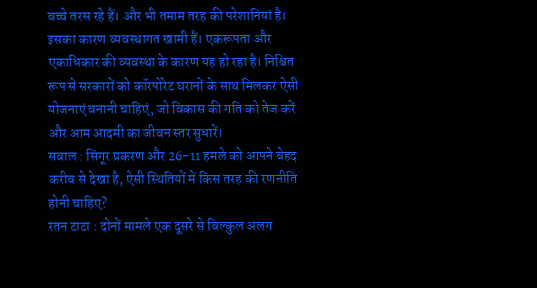बच्चे तरस रहे हैं। और भी तमाम तरह की परेशानियां है। इसका कारण व्यवस्थागत खामी हैं। एकरूपता और एकाधिकार की व्यवस्था के कारण यह हो रहा है। निश्चित रूप से सरकारों को कॉरपोरेट घरानों के साथ मिलकर ऐसी योजनाएं बनानी चाहिएं, जो विकास की गति को तेज करें और आम आदमी का जीवन स्तर सुधारें।
सवाल : सिंगूर प्रकरण और 26-11 हमले को आपने बेहद करीब से देखा है, ऐसी स्थितियों में किस तरह की रणनीति होनी चाहिए?
रतन टाटा : दोनों मामले एक दूसरे से बिल्कुल अलग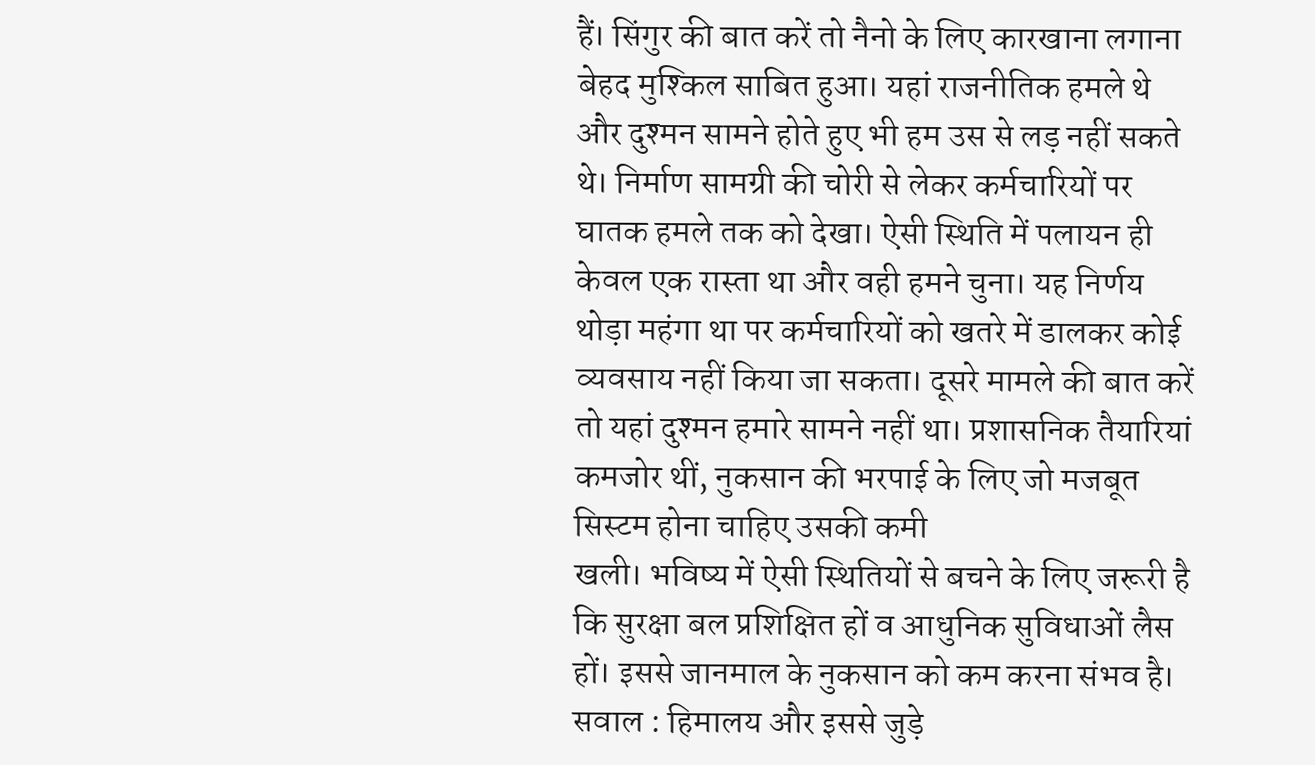हैं। सिंगुर की बात करें तो नैनो के लिए कारखाना लगाना बेहद मुश्किल साबित हुआ। यहां राजनीतिक हमले थे और दुश्मन सामने होते हुए भी हम उस से लड़ नहीं सकते थे। निर्माण सामग्री की चोरी से लेकर कर्मचारियों पर घातक हमले तक को देखा। ऐसी स्थिति में पलायन ही केवल एक रास्ता था और वही हमने चुना। यह निर्णय थोड़ा महंगा था पर कर्मचारियों को खतरे में डालकर कोई व्यवसाय नहीं किया जा सकता। दूसरे मामले की बात करें तो यहां दुश्मन हमारे सामने नहीं था। प्रशासनिक तैयारियां कमजोर थीं, नुकसान की भरपाई के लिए जो मजबूत सिस्टम होना चाहिए उसकी कमी
खली। भविष्य में ऐसी स्थितियों से बचने के लिए जरूरी है कि सुरक्षा बल प्रशिक्षित हों व आधुनिक सुविधाओं लैस हों। इससे जानमाल के नुकसान को कम करना संभव है।
सवाल : हिमालय और इससे जुड़े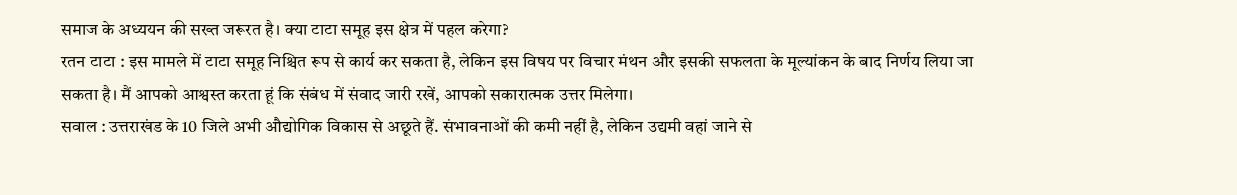समाज के अध्ययन की सख्त जरूरत है। क्या टाटा समूह इस क्षेत्र में पहल करेगा?
रतन टाटा : इस मामले में टाटा समूह निश्चित रूप से कार्य कर सकता है, लेकिन इस विषय पर विचार मंथन और इसकी सफलता के मूल्यांकन के बाद निर्णय लिया जा सकता है। मैं आपको आश्वस्त करता हूं कि संबंध में संवाद जारी रखें, आपको सकारात्मक उत्तर मिलेगा।
सवाल : उत्तराखंड के 10 जिले अभी औद्योगिक विकास से अछूते हैं. संभावनाओं की कमी नहीं है, लेकिन उद्यमी वहां जाने से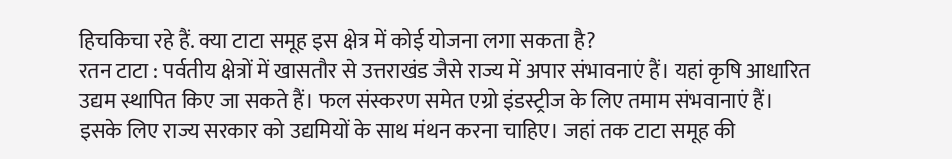हिचकिचा रहे हैं. क्या टाटा समूह इस क्षेत्र में कोई योजना लगा सकता है?
रतन टाटा : पर्वतीय क्षेत्रों में खासतौर से उत्तराखंड जैसे राज्य में अपार संभावनाएं हैं। यहां कृषि आधारित उद्यम स्थापित किए जा सकते हैं। फल संस्करण समेत एग्रो इंडस्ट्रीज के लिए तमाम संभवानाएं हैं। इसके लिए राज्य सरकार को उद्यमियों के साथ मंथन करना चाहिए। जहां तक टाटा समूह की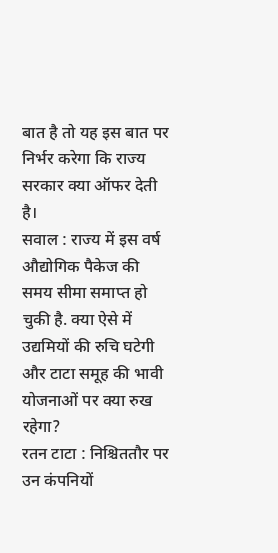बात है तो यह इस बात पर निर्भर करेगा कि राज्य सरकार क्या ऑफर देती है।
सवाल : राज्य में इस वर्ष औद्योगिक पैकेज की समय सीमा समाप्त हो चुकी है. क्या ऐसे में उद्यमियों की रुचि घटेगी और टाटा समूह की भावी योजनाओं पर क्या रुख रहेगा?
रतन टाटा : निश्चिततौर पर उन कंपनियों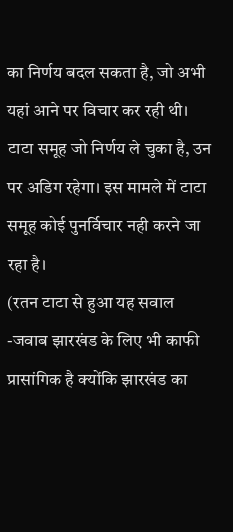का निर्णय बदल सकता है, जो अभी यहां आने पर विचार कर रही थी। टाटा समूह जो निर्णय ले चुका है, उन पर अडिग रहेगा। इस मामले में टाटा समूह कोई पुनर्विचार नही करने जा रहा है।
(रतन टाटा से हुआ यह सवाल -जवाब झारखंड के लिए भी काफी प्रासांगिक है क्योंकि झारखंड का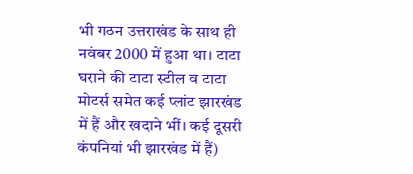भी गठन उत्तराखंड के साथ ही नवंबर 2000 में हुआ था। टाटा घराने की टाटा स्टील व टाटा मोटर्स समेत कई प्लांट झारखंड में हैं और खदाने भीं। कई दूसरी कंपनियां भी झारखंड में हैं)